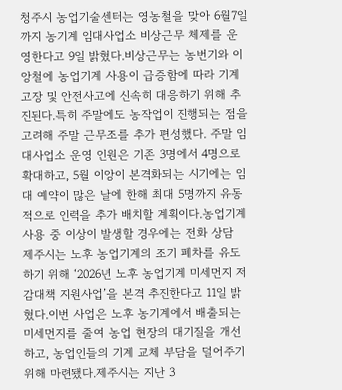청주시 농업기술센터는 영농철을 맞아 6월7일까지 농기계 임대사업소 비상근무 체제를 운영한다고 9일 밝혔다.비상근무는 농번기와 이앙철에 농업기계 사용이 급증함에 따라 기계 고장 및 안전사고에 신속히 대응하기 위해 추진된다.특히 주말에도 농작업이 진행되는 점을 고려해 주말 근무조를 추가 편성했다. 주말 임대사업소 운영 인원은 기존 3명에서 4명으로 확대하고, 5월 이앙이 본격화되는 시기에는 임대 예약이 많은 날에 한해 최대 5명까지 유동적으로 인력을 추가 배치할 계획이다.농업기계 사용 중 이상이 발생할 경우에는 전화 상담
제주시는 노후 농업기계의 조기 폐차를 유도하기 위해 ‘2026년 노후 농업기계 미세먼지 저감대책 지원사업’을 본격 추진한다고 11일 밝혔다.이번 사업은 노후 농기계에서 배출되는 미세먼지를 줄여 농업 현장의 대기질을 개선하고, 농업인들의 기계 교체 부담을 덜어주기 위해 마련됐다.제주시는 지난 3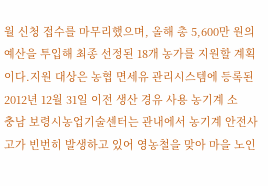월 신청 접수를 마무리했으며, 올해 총 5,600만 원의 예산을 투입해 최종 선정된 18개 농가를 지원할 계획이다.지원 대상은 농협 면세유 관리시스템에 등록된 2012년 12월 31일 이전 생산 경유 사용 농기계 소
충남 보령시농업기술센터는 관내에서 농기계 안전사고가 빈번히 발생하고 있어 영농철을 맞아 마을 노인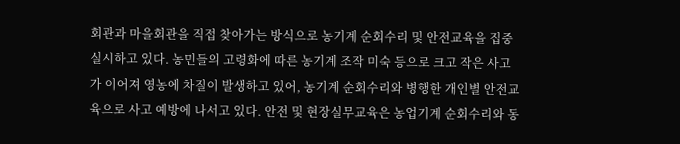회관과 마을회관을 직접 찾아가는 방식으로 농기계 순회수리 및 안전교육을 집중 실시하고 있다. 농민들의 고령화에 따른 농기계 조작 미숙 등으로 크고 작은 사고가 이어져 영농에 차질이 발생하고 있어, 농기계 순회수리와 병행한 개인별 안전교육으로 사고 예방에 나서고 있다. 안전 및 현장실무교육은 농업기계 순회수리와 동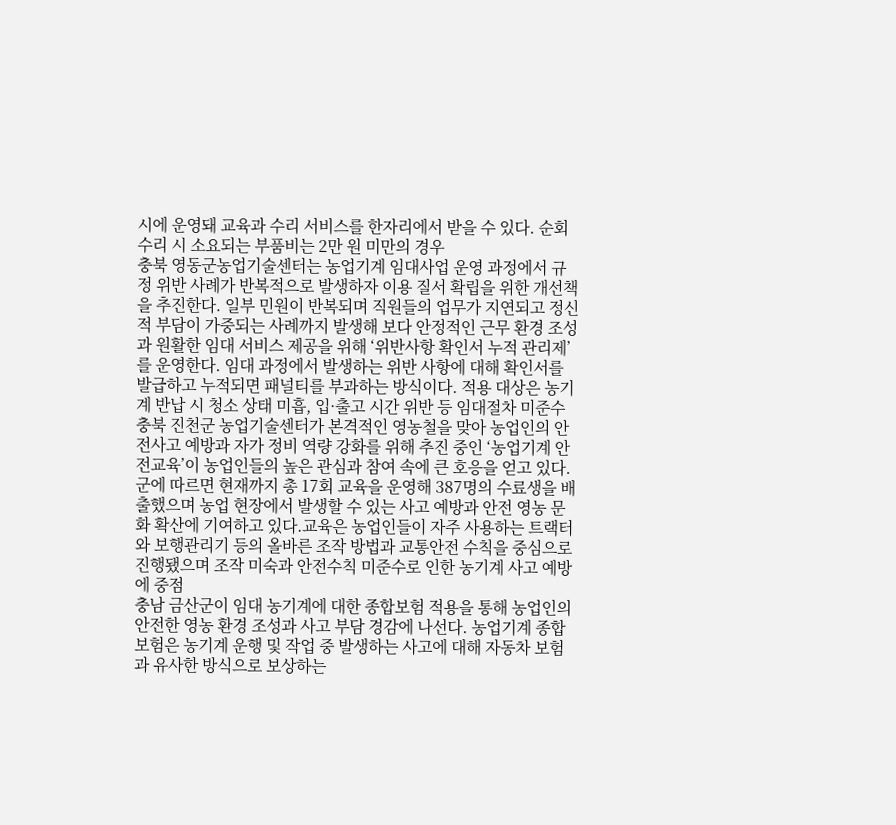시에 운영돼 교육과 수리 서비스를 한자리에서 받을 수 있다. 순회수리 시 소요되는 부품비는 2만 원 미만의 경우
충북 영동군농업기술센터는 농업기계 임대사업 운영 과정에서 규정 위반 사례가 반복적으로 발생하자 이용 질서 확립을 위한 개선책을 추진한다. 일부 민원이 반복되며 직원들의 업무가 지연되고 정신적 부담이 가중되는 사례까지 발생해 보다 안정적인 근무 환경 조성과 원활한 임대 서비스 제공을 위해 ‘위반사항 확인서 누적 관리제’를 운영한다. 임대 과정에서 발생하는 위반 사항에 대해 확인서를 발급하고 누적되면 패널티를 부과하는 방식이다. 적용 대상은 농기계 반납 시 청소 상태 미흡, 입·출고 시간 위반 등 임대절차 미준수
충북 진천군 농업기술센터가 본격적인 영농철을 맞아 농업인의 안전사고 예방과 자가 정비 역량 강화를 위해 추진 중인 ‘농업기계 안전교육’이 농업인들의 높은 관심과 참여 속에 큰 호응을 얻고 있다.군에 따르면 현재까지 총 17회 교육을 운영해 387명의 수료생을 배출했으며 농업 현장에서 발생할 수 있는 사고 예방과 안전 영농 문화 확산에 기여하고 있다.교육은 농업인들이 자주 사용하는 트랙터와 보행관리기 등의 올바른 조작 방법과 교통안전 수칙을 중심으로 진행됐으며 조작 미숙과 안전수칙 미준수로 인한 농기계 사고 예방에 중점
충남 금산군이 임대 농기계에 대한 종합보험 적용을 통해 농업인의 안전한 영농 환경 조성과 사고 부담 경감에 나선다. 농업기계 종합보험은 농기계 운행 및 작업 중 발생하는 사고에 대해 자동차 보험과 유사한 방식으로 보상하는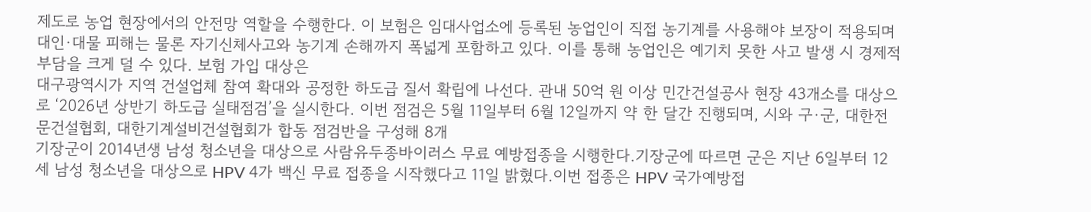제도로 농업 현장에서의 안전망 역할을 수행한다. 이 보험은 임대사업소에 등록된 농업인이 직접 농기계를 사용해야 보장이 적용되며 대인·대물 피해는 물론 자기신체사고와 농기계 손해까지 폭넓게 포함하고 있다. 이를 통해 농업인은 예기치 못한 사고 발생 시 경제적 부담을 크게 덜 수 있다. 보험 가입 대상은
대구광역시가 지역 건설업체 참여 확대와 공정한 하도급 질서 확립에 나선다. 관내 50억 원 이상 민간건설공사 현장 43개소를 대상으로 ‘2026년 상반기 하도급 실태점검’을 실시한다. 이번 점검은 5월 11일부터 6월 12일까지 약 한 달간 진행되며, 시와 구·군, 대한전문건설협회, 대한기계설비건설협회가 합동 점검반을 구성해 8개
기장군이 2014년생 남성 청소년을 대상으로 사람유두종바이러스 무료 예방접종을 시행한다.기장군에 따르면 군은 지난 6일부터 12세 남성 청소년을 대상으로 HPV 4가 백신 무료 접종을 시작했다고 11일 밝혔다.이번 접종은 HPV 국가예방접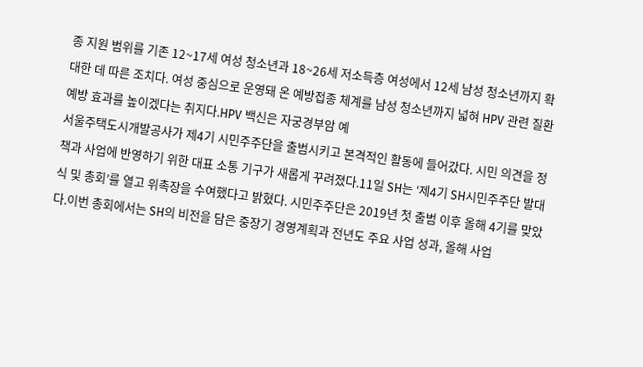종 지원 범위를 기존 12~17세 여성 청소년과 18~26세 저소득층 여성에서 12세 남성 청소년까지 확대한 데 따른 조치다. 여성 중심으로 운영돼 온 예방접종 체계를 남성 청소년까지 넓혀 HPV 관련 질환 예방 효과를 높이겠다는 취지다.HPV 백신은 자궁경부암 예
서울주택도시개발공사가 제4기 시민주주단을 출범시키고 본격적인 활동에 들어갔다. 시민 의견을 정책과 사업에 반영하기 위한 대표 소통 기구가 새롭게 꾸려졌다.11일 SH는 ‘제4기 SH시민주주단 발대식 및 총회’를 열고 위촉장을 수여했다고 밝혔다. 시민주주단은 2019년 첫 출범 이후 올해 4기를 맞았다.이번 총회에서는 SH의 비전을 담은 중장기 경영계획과 전년도 주요 사업 성과, 올해 사업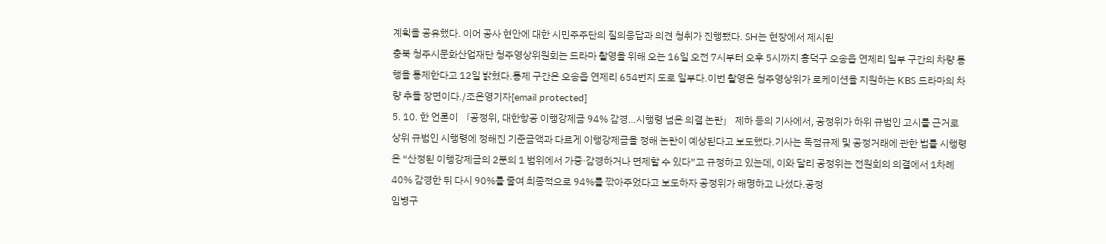계획을 공유했다. 이어 공사 현안에 대한 시민주주단의 질의응답과 의견 청취가 진행됐다. SH는 현장에서 제시된
충북 청주시문화산업재단 청주영상위원회는 드라마 촬영을 위해 오는 16일 오전 7시부터 오후 5시까지 흥덕구 오송읍 연제리 일부 구간의 차량 통행을 통제한다고 12일 밝혔다.통제 구간은 오송읍 연제리 654번지 도로 일부다.이번 촬영은 청주영상위가 로케이션을 지원하는 KBS 드라마의 차량 추돌 장면이다./조은영기자[email protected]
5. 10. 한 언론이 「공정위, 대한항공 이행강제금 94% 감경…시행령 넘은 의결 논란」 제하 등의 기사에서, 공정위가 하위 규범인 고시를 근거로 상위 규범인 시행령에 정해진 기준금액과 다르게 이행강제금을 정해 논란이 예상된다고 보도했다.기사는 독점규제 및 공정거래에 관한 법률 시행령은 “산정된 이행강제금의 2분의 1 범위에서 가중·감경하거나 면제할 수 있다”고 규정하고 있는데, 이와 달리 공정위는 전원회의 의결에서 1차례 40% 감경한 뒤 다시 90%를 줄여 최종적으로 94%를 깎아주었다고 보도하자 공정위가 해명하고 나섰다.공정
임병구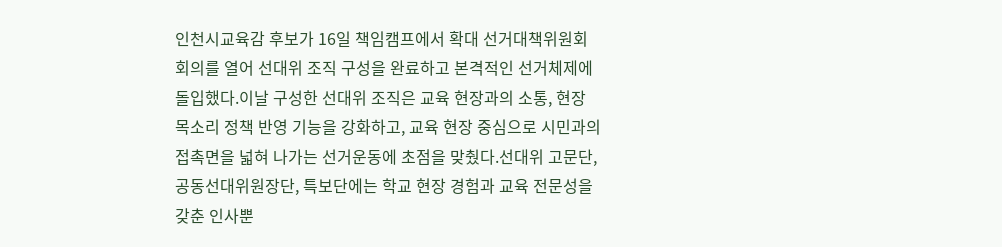인천시교육감 후보가 16일 책임캠프에서 확대 선거대책위원회 회의를 열어 선대위 조직 구성을 완료하고 본격적인 선거체제에 돌입했다.이날 구성한 선대위 조직은 교육 현장과의 소통, 현장 목소리 정책 반영 기능을 강화하고, 교육 현장 중심으로 시민과의 접촉면을 넓혀 나가는 선거운동에 초점을 맞췄다.선대위 고문단, 공동선대위원장단, 특보단에는 학교 현장 경험과 교육 전문성을 갖춘 인사뿐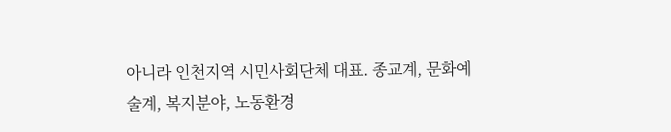아니라 인천지역 시민사회단체 대표. 종교계, 문화예술계, 복지분야, 노동환경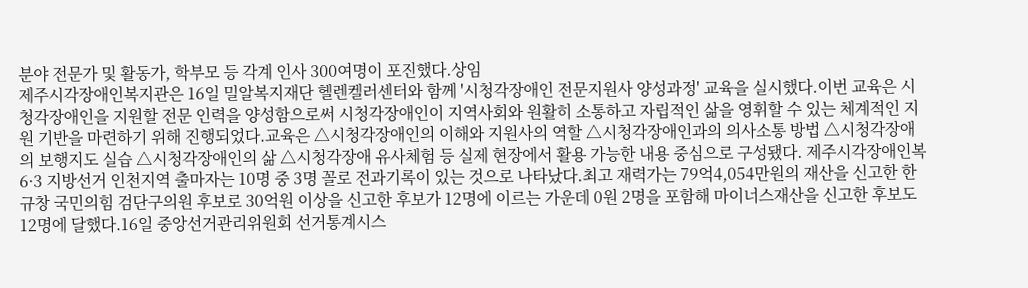분야 전문가 및 활동가, 학부모 등 각계 인사 300여명이 포진했다.상임
제주시각장애인복지관은 16일 밀알복지재단 헬렌켈러센터와 함께 '시청각장애인 전문지원사 양성과정' 교육을 실시했다.이번 교육은 시청각장애인을 지원할 전문 인력을 양성함으로써 시청각장애인이 지역사회와 원활히 소통하고 자립적인 삶을 영휘할 수 있는 체계적인 지원 기반을 마련하기 위해 진행되었다.교육은 △시청각장애인의 이해와 지원사의 역할 △시청각장애인과의 의사소통 방법 △시청각장애의 보행지도 실습 △시청각장애인의 삶 △시청각장애 유사체험 등 실제 현장에서 활용 가능한 내용 중심으로 구성됐다. 제주시각장애인복
6·3 지방선거 인천지역 출마자는 10명 중 3명 꼴로 전과기록이 있는 것으로 나타났다.최고 재력가는 79억4,054만원의 재산을 신고한 한규창 국민의힘 검단구의원 후보로 30억원 이상을 신고한 후보가 12명에 이르는 가운데 0원 2명을 포함해 마이너스재산을 신고한 후보도 12명에 달했다.16일 중앙선거관리위원회 선거통계시스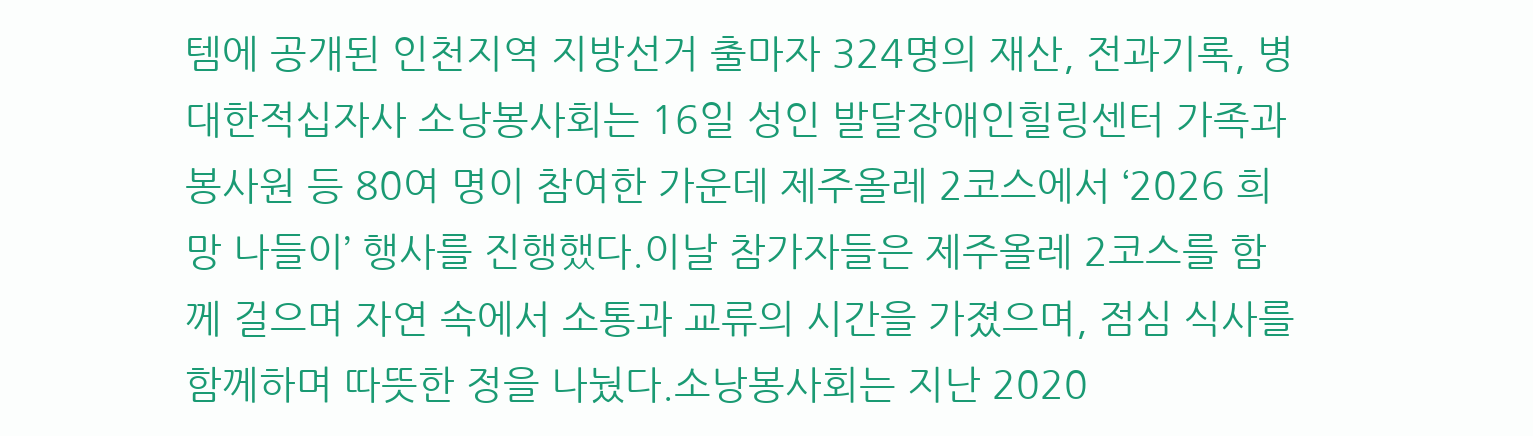템에 공개된 인천지역 지방선거 출마자 324명의 재산, 전과기록, 병
대한적십자사 소낭봉사회는 16일 성인 발달장애인힐링센터 가족과 봉사원 등 80여 명이 참여한 가운데 제주올레 2코스에서 ‘2026 희망 나들이’ 행사를 진행했다.이날 참가자들은 제주올레 2코스를 함께 걸으며 자연 속에서 소통과 교류의 시간을 가졌으며, 점심 식사를 함께하며 따뜻한 정을 나눴다.소낭봉사회는 지난 2020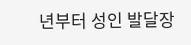년부터 성인 발달장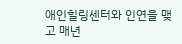애인힐링센터와 인연을 맺고 매년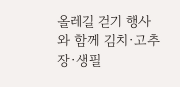올레길 걷기 행사와 함께 김치·고추장·생필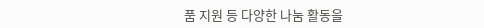품 지원 등 다양한 나눔 활동을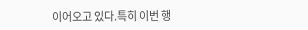이어오고 있다.특히 이번 행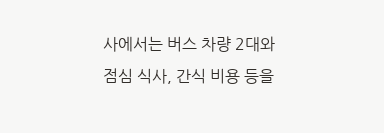사에서는 버스 차량 2대와 점심 식사, 간식 비용 등을